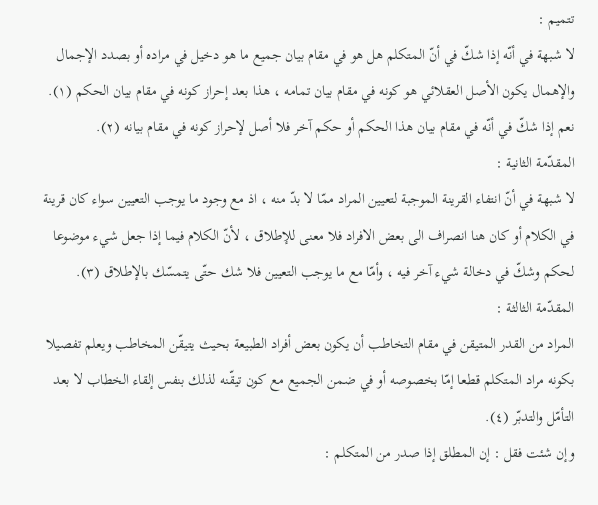تتميم :
لا شبهة في أنّه إذا شكّ في أنّ المتكلم هل هو في مقام بيان جميع ما هو دخيل في مراده أو بصدد الإجمال والإهمال يكون الأصل العقلائي هو كونه في مقام بيان تمامه ، هذا بعد إحراز كونه في مقام بيان الحكم (١).
نعم إذا شكّ في أنّه في مقام بيان هذا الحكم أو حكم آخر فلا أصل لإحراز كونه في مقام بيانه (٢).
المقدّمة الثانية :
لا شبهة في أنّ انتفاء القرينة الموجبة لتعيين المراد ممّا لا بدّ منه ، اذ مع وجود ما يوجب التعيين سواء كان قرينة في الكلام أو كان هنا انصراف الى بعض الافراد فلا معنى للإطلاق ، لأنّ الكلام فيما إذا جعل شيء موضوعا لحكم وشكّ في دخالة شيء آخر فيه ، وأمّا مع ما يوجب التعيين فلا شك حتّى يتمسّك بالإطلاق (٣).
المقدّمة الثالثة :
المراد من القدر المتيقن في مقام التخاطب أن يكون بعض أفراد الطبيعة بحيث يتيقّن المخاطب ويعلم تفصيلا بكونه مراد المتكلم قطعا إمّا بخصوصه أو في ضمن الجميع مع كون تيقّنه لذلك بنفس إلقاء الخطاب لا بعد التأمّل والتدبّر (٤).
وإن شئت فقل : إن المطلق إذا صدر من المتكلم :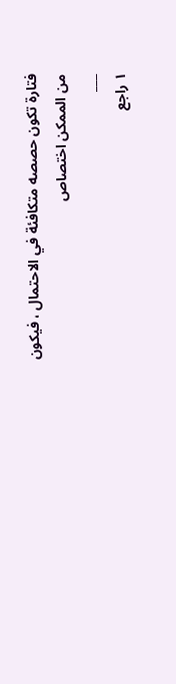فتارة تكون حصصه متكافئة في الاحتمال ، فيكون من الممكن اختصاص
___
١ راجع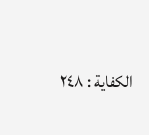الكفاية : ٢٤٨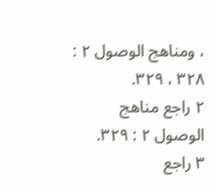، ومناهج الوصول ٢ : ٣٢٨ ، ٣٢٩.
٢ راجع مناهج الوصول ٢ : ٣٢٩.
٣ راجع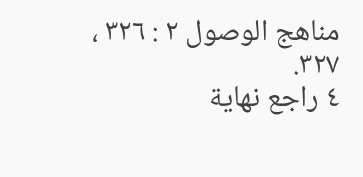مناهج الوصول ٢ : ٣٢٦ ، ٣٢٧.
٤ راجع نهاية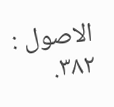الاصول : ٣٨٢.